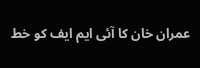عمران خان کا آئی ایم ایف کو خط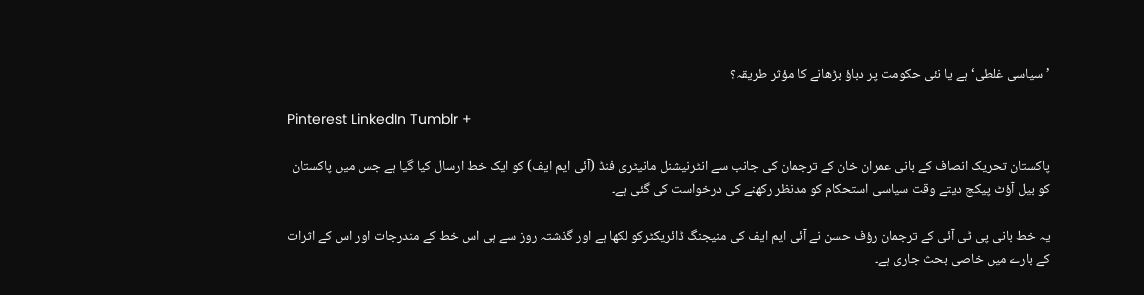’سیاسی غلطی‘ ہے یا نئی حکومت پر دباؤ بڑھانے کا مؤثر طریقہ؟

Pinterest LinkedIn Tumblr +

پاکستان تحریک انصاف کے بانی عمران خان کے ترجمان کی جانب سے انٹرنیشنل مانیٹری فنڈ (آئی ایم ایف) کو ایک خط ارسال کیا گیا ہے جس میں پاکستان کو بیل آؤٹ پیکج دیتے وقت سیاسی استحکام کو مدنظر رکھنے کی درخواست کی گئی ہے۔

یہ خط بانی پی ٹی آئی کے ترجمان رؤف حسن نے آئی ایم ایف کی منیجنگ ڈائریکٹرکو لکھا ہے اور گذشتہ روز سے ہی اس خط کے مندرجات اور اس کے اثرات کے بارے میں خاصی بحث جاری ہے۔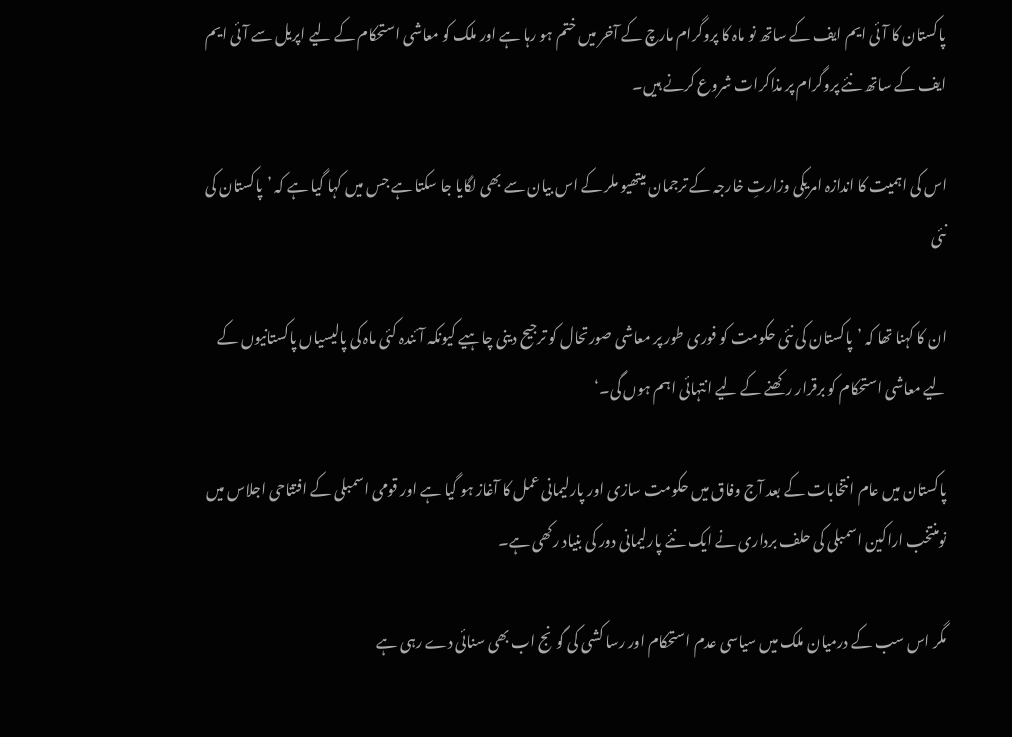پاکستان کا آئی ایم ایف کے ساتھ نو ماہ کا پروگرام مارچ کے آخر میں ختم ہو رہا ہے اور ملک کو معاشی استحکام کے لیے اپریل سے آئی ایم ایف کے ساتھ نئے پروگرام پر مذاکرات شروع کرنے ہیں۔

اس کی اہمیت کا اندازہ امریکی وزارتِ خارجہ کے ترجمان میتھیو ملر کے اس بیان سے بھی لگایا جا سکتا ہے جس میں کہا گیا ہے کہ ’پاکستان کی نئی

ان کا کہنا تھا کہ ’پاکستان کی نئی حکومت کو فوری طور پر معاشی صورتحال کو ترجیح دینی چاہیے کیونکہ آئندہ کئی ماہ کی پالیسیاں پاکستانیوں کے لیے معاشی استحکام کو برقرار رکھنے کے لیے انتہائی اہم ہوں گی۔‘

پاکستان میں عام انتخابات کے بعد آج وفاق میں حکومت سازی اور پارلیمانی عمل کا آغاز ہو گیا ہے اور قومی اسمبلی کے افتتاحی اجلاس میں نومنتخب اراکین اسمبلی کی حلف برداری نے ایک نئے پارلیمانی دور کی بنیاد رکھی ہے۔

مگر اس سب کے درمیان ملک میں سیاسی عدم استحکام اور رسا کشی کی گونج اب بھی سنائی دے رہی ہے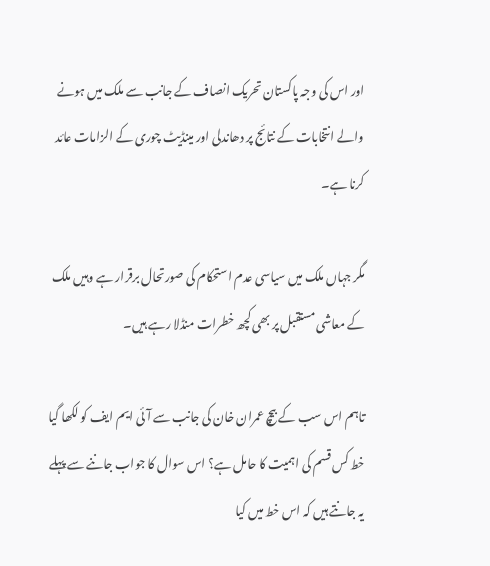اور اس کی وجہ پاکستان تحریک انصاف کے جانب سے ملک میں ہونے والے انتخابات کے نتائج پر دھاندلی اور مینڈیٹ چوری کے الزامات عائد کرنا ہے۔

مگر جہاں ملک میں سیاسی عدم استحکام کی صورتحال برقرار ہے وہیں ملک کے معاشی مستقبل پر بھی کچھ خطرات منڈلا رہے ہیں۔

تاہم اس سب کے بیچ عمران خان کی جانب سے آئی ایم ایف کو لکھا گیا خط کس قسم کی اہمیت کا حامل ہے؟ اس سوال کا جواب جاننے سے پہلے یہ جانتے ہیں کہ اس خط میں کیا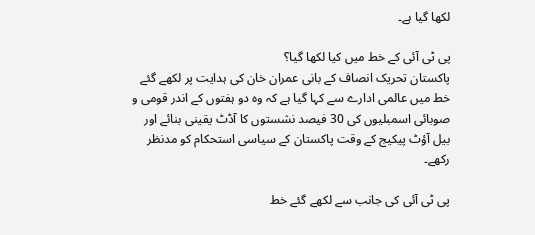لکھا گیا ہے۔

پی ٹی آئی کے خط میں کیا لکھا گیا؟
پاکستان تحریک انصاف کے بانی عمران خان کی ہدایت پر لکھے گئے خط میں عالمی ادارے سے کہا گیا ہے کہ وہ دو ہفتوں کے اندر قومی و صوبائی اسمبلیوں کی 30 فیصد نشستوں کا آڈٹ یقینی بنائے اور بیل آؤٹ پیکیج کے وقت پاکستان کے سیاسی استحکام کو مدنظر رکھے۔

پی ٹی آئی کی جانب سے لکھے گئے خط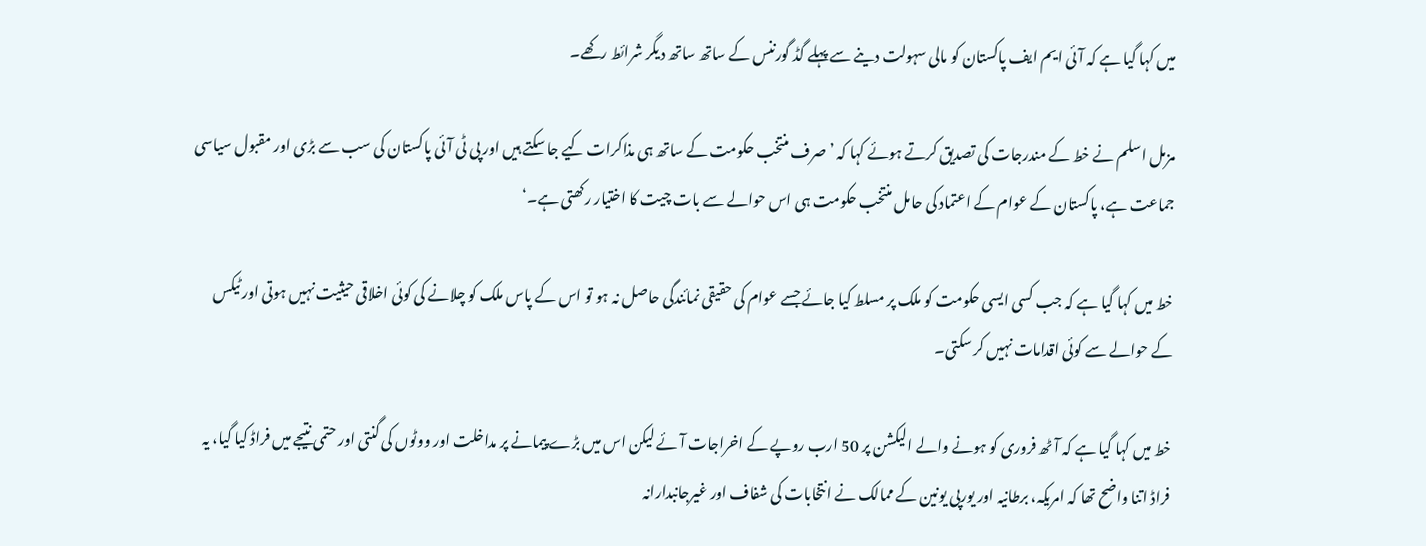میں کہا گیا ہے کہ آئی ایم ایف پاکستان کو مالی سہولت دینے سے پہلے گڈ گورننس کے ساتھ ساتھ دیگر شرائط رکھے۔

مزمل اسلم نے خط کے مندرجات کی تصدیق کرتے ہوئے کہا کہ ’صرف منتخب حکومت کے ساتھ ہی مذاکرات کیے جا سکتے ہیں اور پی ٹی آئی پاکستان کی سب سے بڑی اور مقبول سیاسی جماعت ہے، پاکستان کے عوام کے اعتماد کی حامل منتخب حکومت ہی اس حوالے سے بات چیت کا اختیار رکھتی ہے۔‘

خط میں کہا گیا ہے کہ جب کسی ایسی حکومت کو ملک پر مسلط کیا جائے جسے عوام کی حقیقی نمائندگی حاصل نہ ہو تو اس کے پاس ملک کو چلانے کی کوئی اخلاقی حیثیت نہیں ہوتی اور ٹیکس کے حوالے سے کوئی اقدامات نہیں کر سکتی۔

خط میں کہا گیا ہے کہ آٹھ فروری کو ہونے والے الیکشن پر 50 ارب روپے کے اخراجات آئے لیکن اس میں بڑے پیمانے پر مداخلت اور ووٹوں کی گنتی اور حتمی نتیجے میں فراڈ کیا گیا، یہ فراڈ اتنا واضح تھا کہ امریکہ، برطانیہ اور یورپی یونین کے ممالک نے انتخابات کی شفاف اور غیرجانبدارانہ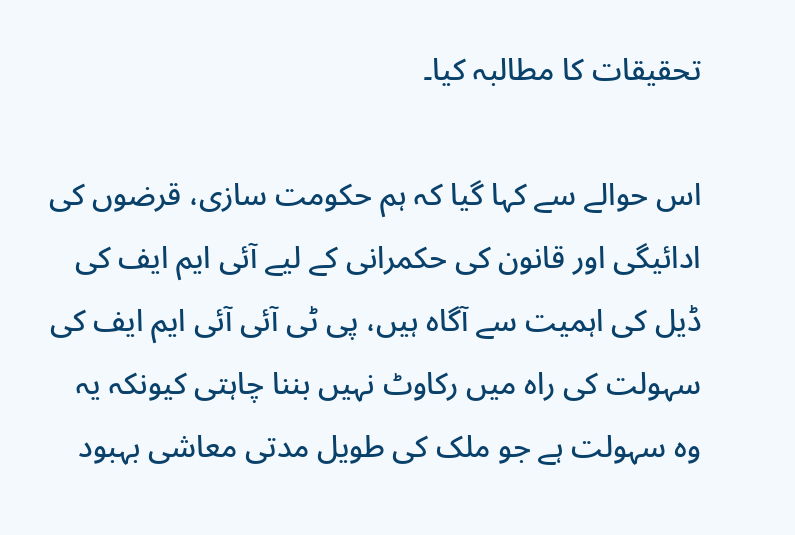تحقیقات کا مطالبہ کیا۔

اس حوالے سے کہا گیا کہ ہم حکومت سازی، قرضوں کی ادائیگی اور قانون کی حکمرانی کے لیے آئی ایم ایف کی ڈیل کی اہمیت سے آگاہ ہیں، پی ٹی آئی آئی ایم ایف کی سہولت کی راہ میں رکاوٹ نہیں بننا چاہتی کیونکہ یہ وہ سہولت ہے جو ملک کی طویل مدتی معاشی بہبود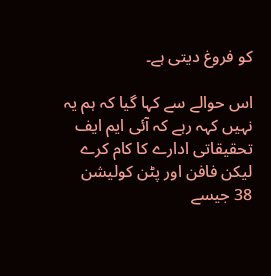کو فروغ دیتی ہے۔

اس حوالے سے کہا گیا کہ ہم یہ نہیں کہہ رہے کہ آئی ایم ایف تحقیقاتی ادارے کا کام کرے لیکن فافن اور پٹن کولیشن 38 جیسے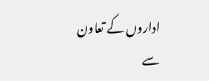اداروں کے تعاون سے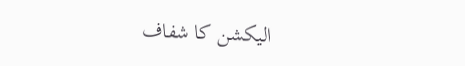الیکشن کا شفاف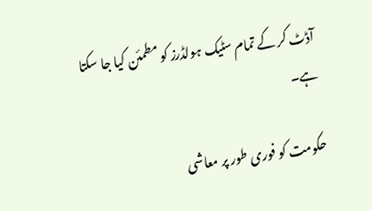آڈٹ کر کے تمام سٹیک ہولڈرز کو مطمئن کیا جا سکتا ہے۔

حکومت کو فوری طور پر معاشی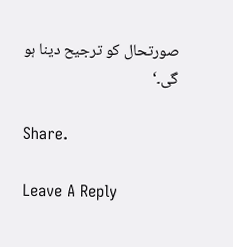صورتحال کو ترجیح دینا ہو گی۔‘

Share.

Leave A Reply